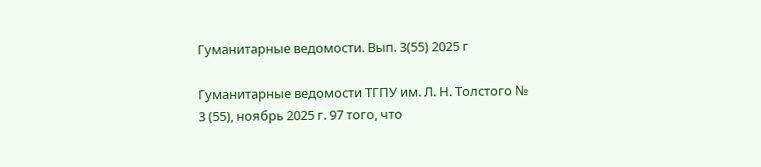Гуманитарные ведомости. Вып. 3(55) 2025 г

Гуманитарные ведомости ТГПУ им. Л. Н. Толстого № 3 (55), ноябрь 2025 г. 97 того, что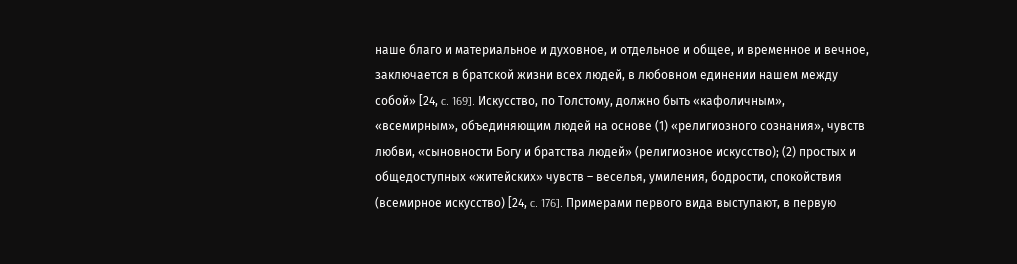наше благо и материальное и духовное, и отдельное и общее, и временное и вечное, заключается в братской жизни всех людей, в любовном единении нашем между собой» [24, c. 169]. Искусство, по Толстому, должно быть «кафоличным», «всемирным», объединяющим людей на основе (1) «религиозного сознания», чувств любви, «сыновности Богу и братства людей» (религиозное искусство); (2) простых и общедоступных «житейских» чувств – веселья, умиления, бодрости, спокойствия (всемирное искусство) [24, c. 176]. Примерами первого вида выступают, в первую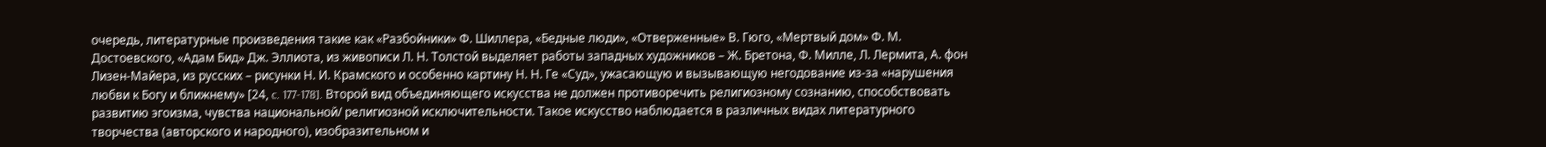очередь, литературные произведения такие как «Разбойники» Ф. Шиллера, «Бедные люди», «Отверженные» В. Гюго, «Мертвый дом» Ф. М. Достоевского, «Адам Бид» Дж. Эллиота, из живописи Л. Н. Толстой выделяет работы западных художников – Ж. Бретона, Ф. Милле, Л. Лермита, А. фон Лизен-Майера, из русских – рисунки Н. И. Крамского и особенно картину Н. Н. Ге «Суд», ужасающую и вызывающую негодование из-за «нарушения любви к Богу и ближнему» [24, c. 177-178]. Второй вид объединяющего искусства не должен противоречить религиозному сознанию, способствовать развитию эгоизма, чувства национальной/ религиозной исключительности. Такое искусство наблюдается в различных видах литературного творчества (авторского и народного), изобразительном и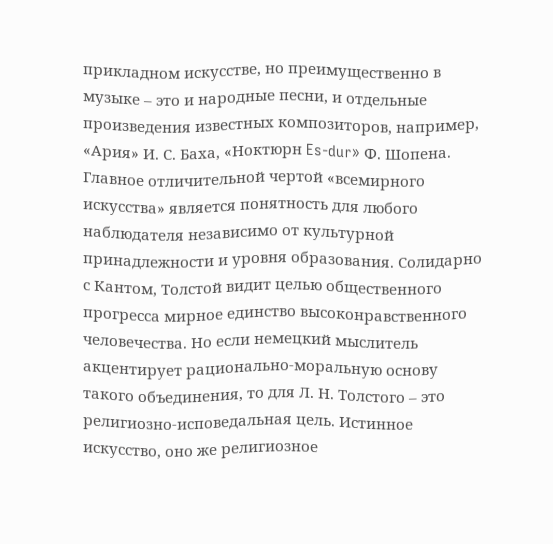прикладном искусстве, но преимущественно в музыке – это и народные песни, и отдельные произведения известных композиторов, например, «Ария» И. С. Баха, «Ноктюрн Es-dur» Ф. Шопена. Главное отличительной чертой «всемирного искусства» является понятность для любого наблюдателя независимо от культурной принадлежности и уровня образования. Солидарно с Кантом, Толстой видит целью общественного прогресса мирное единство высоконравственного человечества. Но если немецкий мыслитель акцентирует рационально-моральную основу такого объединения, то для Л. Н. Толстого – это религиозно-исповедальная цель. Истинное искусство, оно же религиозное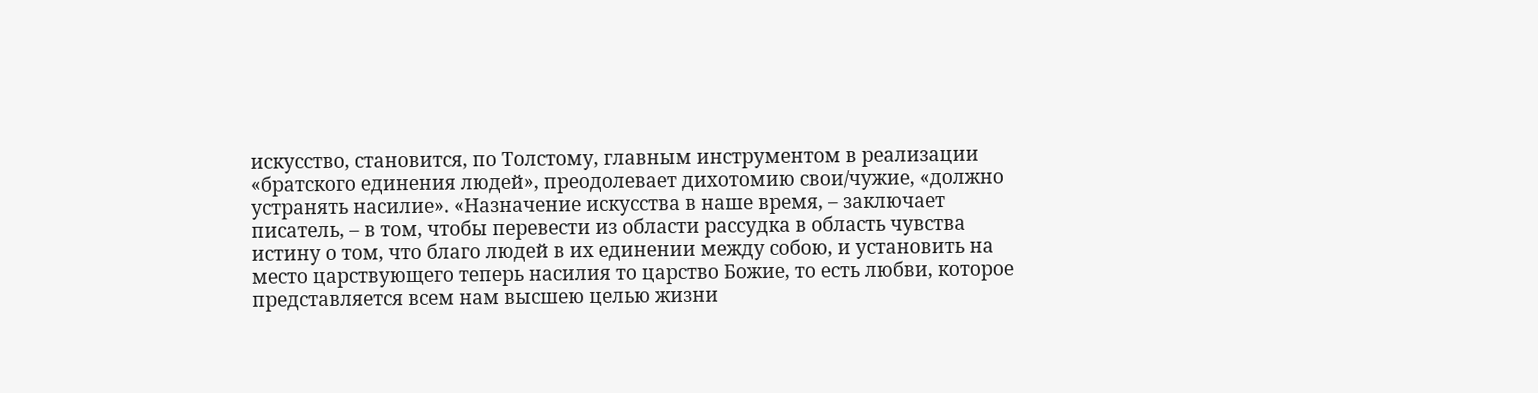искусство, становится, по Толстому, главным инструментом в реализации «братского единения людей», преодолевает дихотомию свои/чужие, «должно устранять насилие». «Назначение искусства в наше время, – заключает писатель, – в том, чтобы перевести из области рассудка в область чувства истину о том, что благо людей в их единении между собою, и установить на место царствующего теперь насилия то царство Божие, то есть любви, которое представляется всем нам высшею целью жизни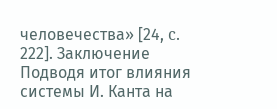человечества» [24, c. 222]. Заключение Подводя итог влияния системы И. Канта на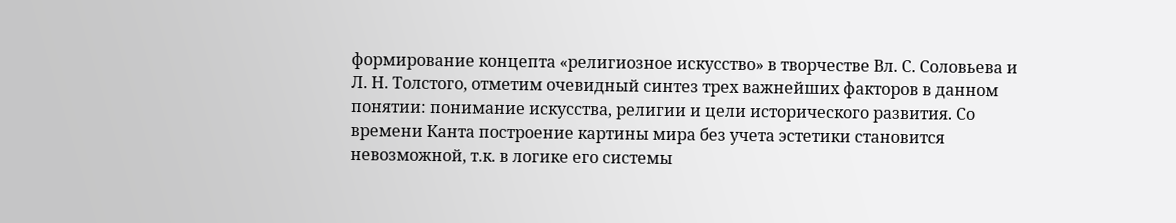формирование концепта «религиозное искусство» в творчестве Вл. С. Соловьева и Л. Н. Толстого, отметим очевидный синтез трех важнейших факторов в данном понятии: понимание искусства, религии и цели исторического развития. Со времени Канта построение картины мира без учета эстетики становится невозможной, т.к. в логике его системы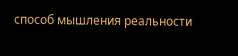способ мышления реальности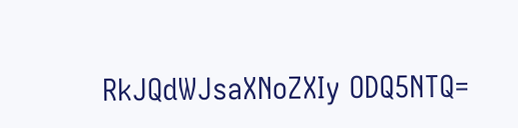RkJQdWJsaXNoZXIy ODQ5NTQ=